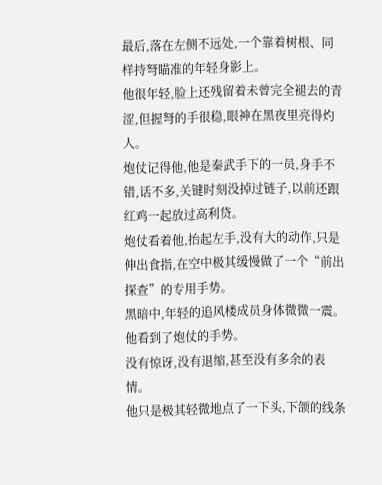最后,落在左侧不远处,一个靠着树根、同样持弩瞄准的年轻身影上。
他很年轻,脸上还残留着未曾完全褪去的青涩,但握弩的手很稳,眼神在黑夜里亮得灼人。
炮仗记得他,他是秦武手下的一员,身手不错,话不多,关键时刻没掉过链子,以前还跟红鸡一起放过高利贷。
炮仗看着他,抬起左手,没有大的动作,只是伸出食指,在空中极其缓慢做了一个“前出探查”的专用手势。
黑暗中,年轻的追风楼成员身体微微一震。
他看到了炮仗的手势。
没有惊讶,没有退缩,甚至没有多余的表情。
他只是极其轻微地点了一下头,下颌的线条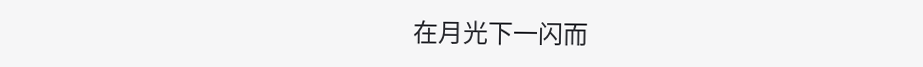在月光下一闪而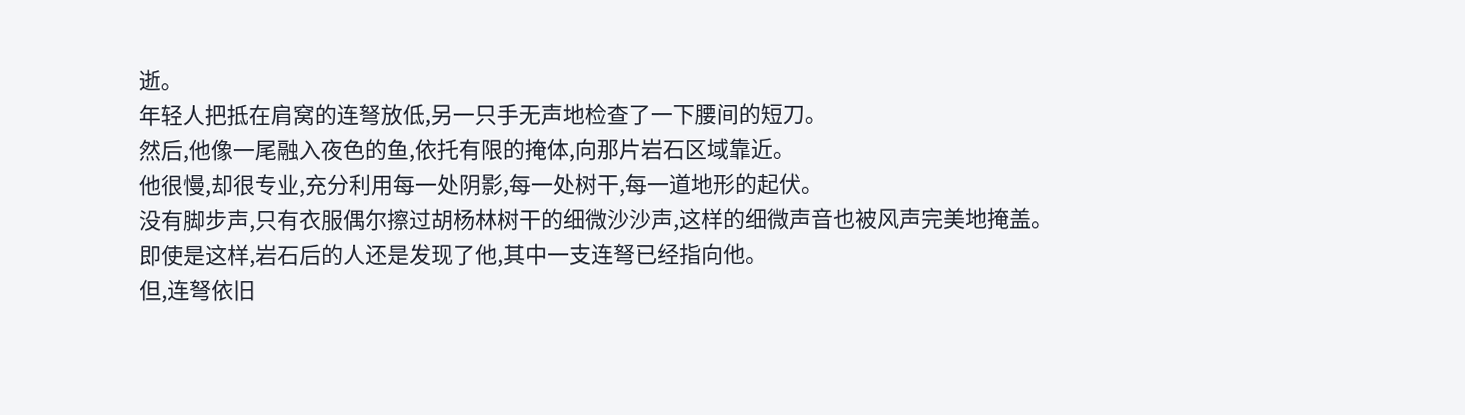逝。
年轻人把抵在肩窝的连弩放低,另一只手无声地检查了一下腰间的短刀。
然后,他像一尾融入夜色的鱼,依托有限的掩体,向那片岩石区域靠近。
他很慢,却很专业,充分利用每一处阴影,每一处树干,每一道地形的起伏。
没有脚步声,只有衣服偶尔擦过胡杨林树干的细微沙沙声,这样的细微声音也被风声完美地掩盖。
即使是这样,岩石后的人还是发现了他,其中一支连弩已经指向他。
但,连弩依旧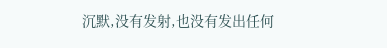沉默,没有发射,也没有发出任何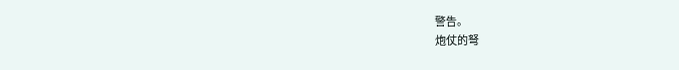警告。
炮仗的弩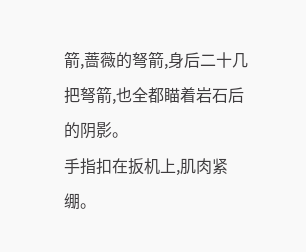箭,蔷薇的弩箭,身后二十几把弩箭,也全都瞄着岩石后的阴影。
手指扣在扳机上,肌肉紧绷。